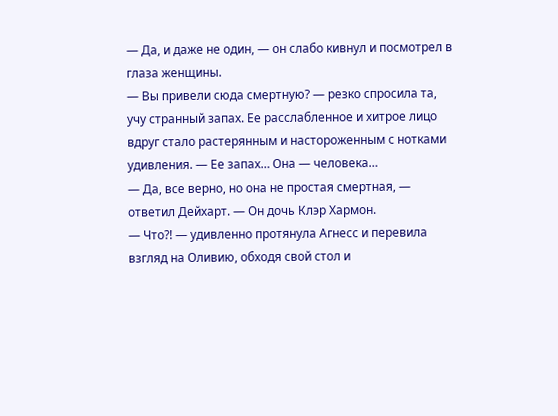— Да, и даже не один, — он слабо кивнул и посмотрел в глаза женщины.
— Вы привели сюда смертную? — резко спросила та, учу странный запах. Ее расслабленное и хитрое лицо вдруг стало растерянным и настороженным с нотками удивления. — Ее запах… Она — человека…
— Да, все верно, но она не простая смертная, — ответил Дейхарт. — Он дочь Клэр Хармон.
— Что?! — удивленно протянула Агнесс и перевила взгляд на Оливию, обходя свой стол и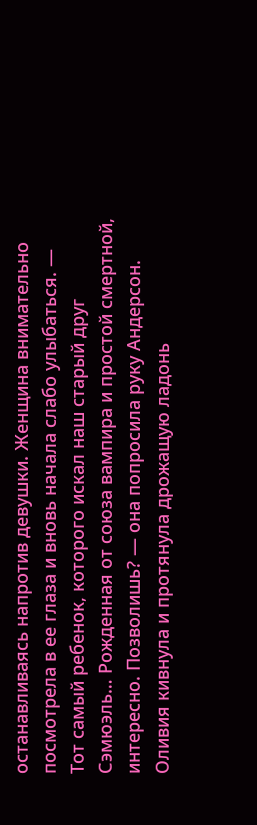останавливаясь напротив девушки. Женщина внимательно посмотрела в ее глаза и вновь начала слабо улыбаться. — Тот самый ребенок, которого искал наш старый друг Сэмюэль… Рожденная от союза вампира и простой смертной, интересно. Позволишь? — она попросила руку Андерсон.
Оливия кивнула и протянула дрожащую ладонь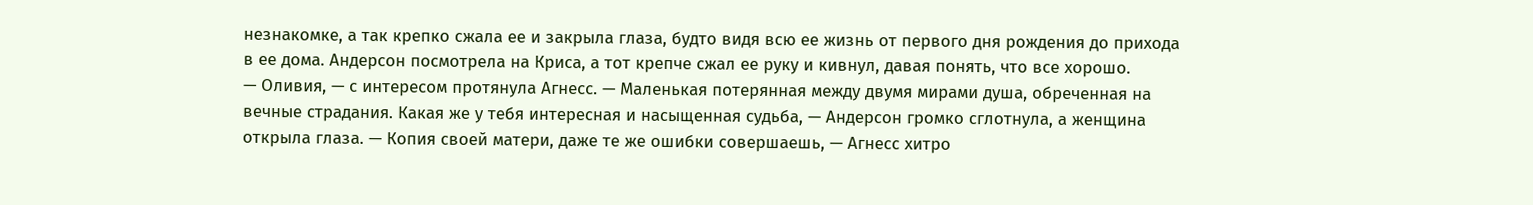незнакомке, а так крепко сжала ее и закрыла глаза, будто видя всю ее жизнь от первого дня рождения до прихода в ее дома. Андерсон посмотрела на Криса, а тот крепче сжал ее руку и кивнул, давая понять, что все хорошо.
— Оливия, — с интересом протянула Агнесс. — Маленькая потерянная между двумя мирами душа, обреченная на вечные страдания. Какая же у тебя интересная и насыщенная судьба, — Андерсон громко сглотнула, а женщина открыла глаза. — Копия своей матери, даже те же ошибки совершаешь, — Агнесс хитро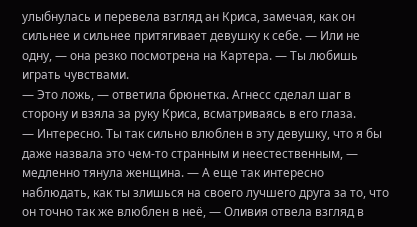улыбнулась и перевела взгляд ан Криса, замечая, как он сильнее и сильнее притягивает девушку к себе. — Или не одну, — она резко посмотрена на Картера. — Ты любишь играть чувствами.
— Это ложь, — ответила брюнетка. Агнесс сделал шаг в сторону и взяла за руку Криса, всматриваясь в его глаза.
— Интересно. Ты так сильно влюблен в эту девушку, что я бы даже назвала это чем-то странным и неестественным, — медленно тянула женщина. — А еще так интересно наблюдать, как ты злишься на своего лучшего друга за то, что он точно так же влюблен в неё, — Оливия отвела взгляд в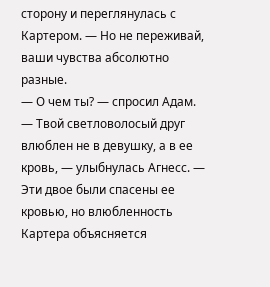сторону и переглянулась с Картером. — Но не переживай, ваши чувства абсолютно разные.
— О чем ты? — спросил Адам.
— Твой светловолосый друг влюблен не в девушку, а в ее кровь, — улыбнулась Агнесс. — Эти двое были спасены ее кровью, но влюбленность Картера объясняется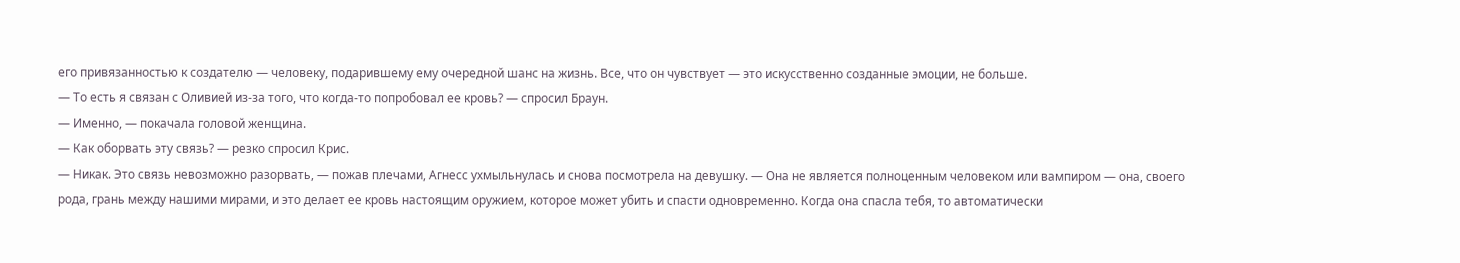его привязанностью к создателю — человеку, подарившему ему очередной шанс на жизнь. Все, что он чувствует — это искусственно созданные эмоции, не больше.
— То есть я связан с Оливией из-за того, что когда-то попробовал ее кровь? — спросил Браун.
— Именно, — покачала головой женщина.
— Как оборвать эту связь? — резко спросил Крис.
— Никак. Это связь невозможно разорвать, — пожав плечами, Агнесс ухмыльнулась и снова посмотрела на девушку. — Она не является полноценным человеком или вампиром — она, своего рода, грань между нашими мирами, и это делает ее кровь настоящим оружием, которое может убить и спасти одновременно. Когда она спасла тебя, то автоматически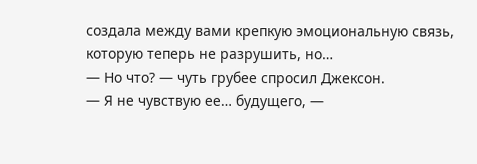создала между вами крепкую эмоциональную связь, которую теперь не разрушить, но…
— Но что? — чуть грубее спросил Джексон.
— Я не чувствую ее… будущего, —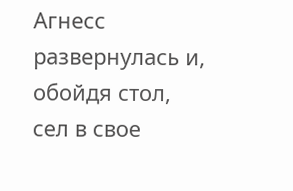Агнесс развернулась и, обойдя стол, сел в свое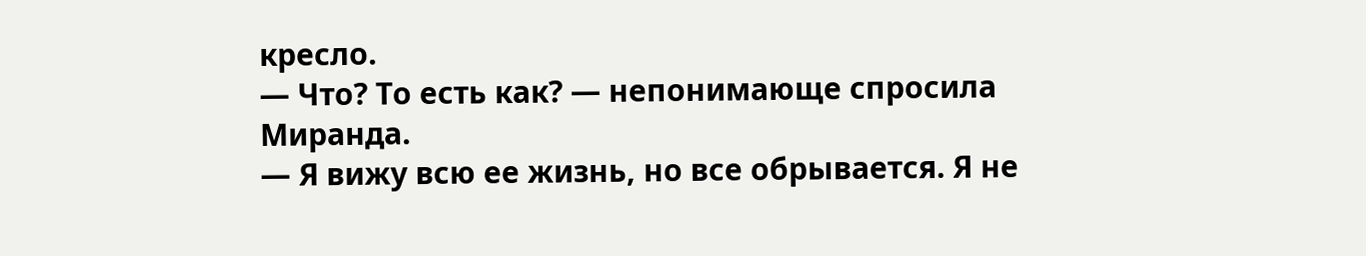кресло.
— Что? То есть как? — непонимающе спросила Миранда.
— Я вижу всю ее жизнь, но все обрывается. Я не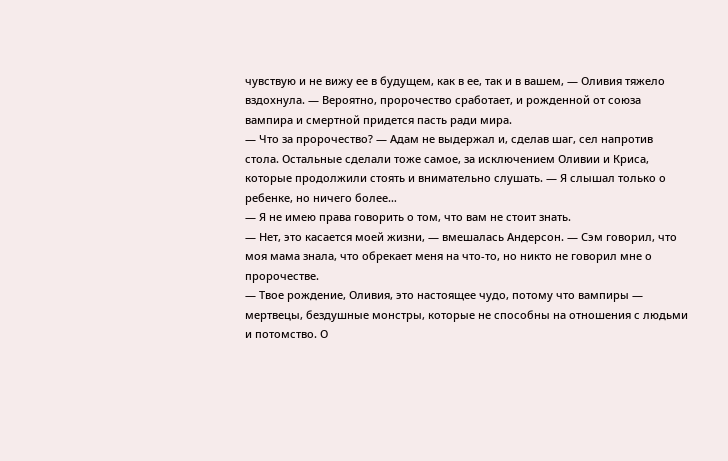чувствую и не вижу ее в будущем, как в ее, так и в вашем, — Оливия тяжело вздохнула. — Вероятно, пророчество сработает, и рожденной от союза вампира и смертной придется пасть ради мира.
— Что за пророчество? — Адам не выдержал и, сделав шаг, сел напротив стола. Остальные сделали тоже самое, за исключением Оливии и Криса, которые продолжили стоять и внимательно слушать. — Я слышал только о ребенке, но ничего более…
— Я не имею права говорить о том, что вам не стоит знать.
— Нет, это касается моей жизни, — вмешалась Андерсон. — Сэм говорил, что моя мама знала, что обрекает меня на что-то, но никто не говорил мне о пророчестве.
— Твое рождение, Оливия, это настоящее чудо, потому что вампиры — мертвецы, бездушные монстры, которые не способны на отношения с людьми и потомство. О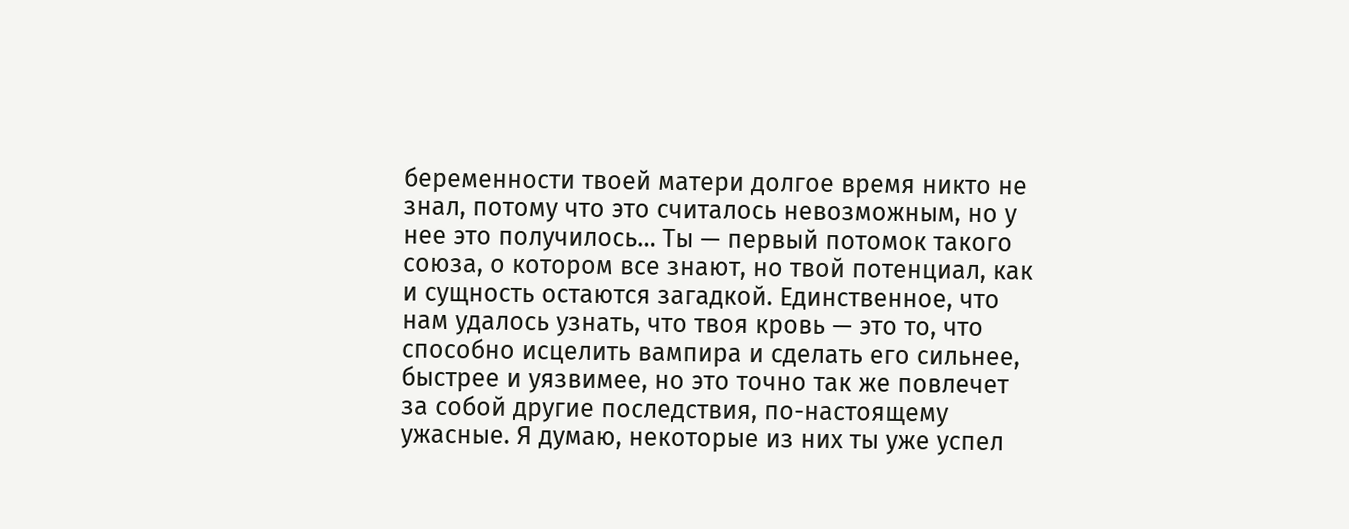беременности твоей матери долгое время никто не знал, потому что это считалось невозможным, но у нее это получилось… Ты — первый потомок такого союза, о котором все знают, но твой потенциал, как и сущность остаются загадкой. Единственное, что нам удалось узнать, что твоя кровь — это то, что способно исцелить вампира и сделать его сильнее, быстрее и уязвимее, но это точно так же повлечет за собой другие последствия, по-настоящему ужасные. Я думаю, некоторые из них ты уже успел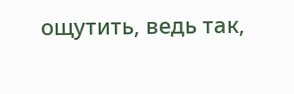ощутить, ведь так,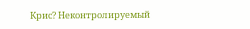Крис? Неконтролируемый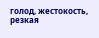голод, жестокость, резкая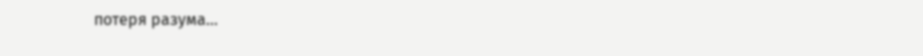потеря разума…